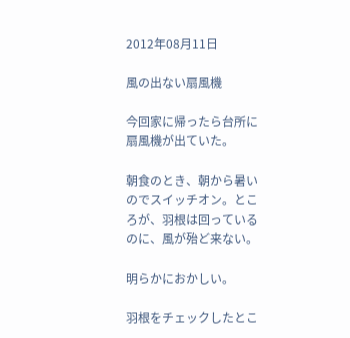2012年08月11日

風の出ない扇風機

今回家に帰ったら台所に扇風機が出ていた。

朝食のとき、朝から暑いのでスイッチオン。ところが、羽根は回っているのに、風が殆ど来ない。

明らかにおかしい。

羽根をチェックしたとこ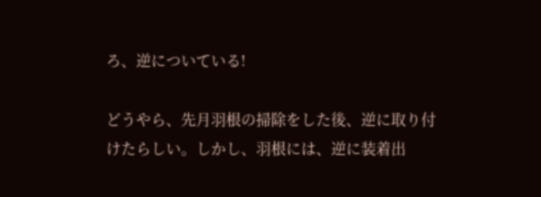ろ、逆についている!

どうやら、先月羽根の掃除をした後、逆に取り付けたらしい。しかし、羽根には、逆に装着出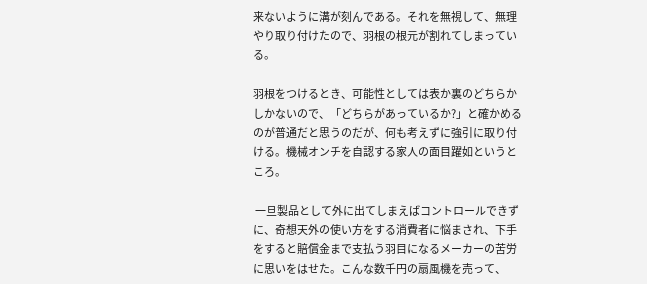来ないように溝が刻んである。それを無視して、無理やり取り付けたので、羽根の根元が割れてしまっている。

羽根をつけるとき、可能性としては表か裏のどちらかしかないので、「どちらがあっているか?」と確かめるのが普通だと思うのだが、何も考えずに強引に取り付ける。機械オンチを自認する家人の面目躍如というところ。

 一旦製品として外に出てしまえばコントロールできずに、奇想天外の使い方をする消費者に悩まされ、下手をすると賠償金まで支払う羽目になるメーカーの苦労に思いをはせた。こんな数千円の扇風機を売って、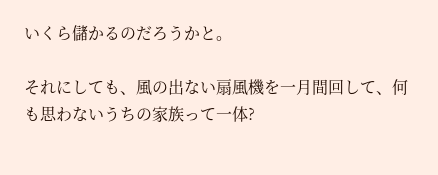いくら儲かるのだろうかと。

それにしても、風の出ない扇風機を一月間回して、何も思わないうちの家族って一体?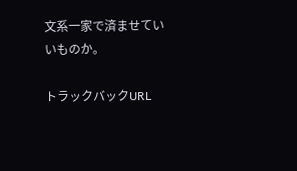文系一家で済ませていいものか。

トラックバックURL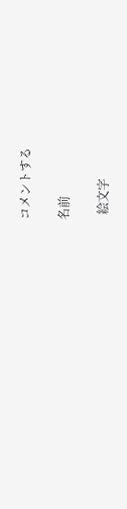コメントする

名前

  絵文字